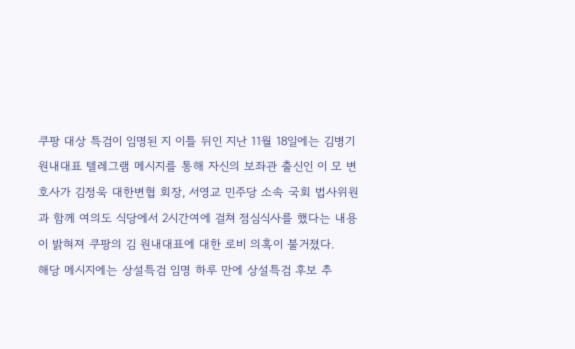쿠팡 대상 특검이 임명된 지 이틀 뒤인 지난 11월 18일에는 김병기 원내대표 텔레그램 메시지를 통해 자신의 보좌관 출신인 이 모 변호사가 김정욱 대한변협 회장, 서영교 민주당 소속 국회 법사위원과 함께 여의도 식당에서 2시간여에 걸쳐 점심식사를 했다는 내용이 밝혀져 쿠팡의 김 원내대표에 대한 로비 의혹이 불거졌다.
해당 메시지에는 상설특검 임명 하루 만에 상설특검 후보 추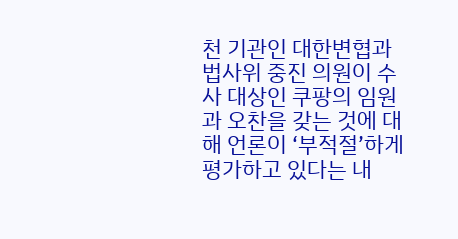천 기관인 대한변협과 법사위 중진 의원이 수사 대상인 쿠팡의 임원과 오찬을 갖는 것에 대해 언론이 ‘부적절’하게 평가하고 있다는 내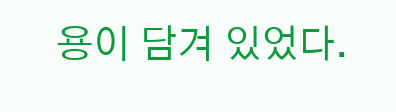용이 담겨 있었다.